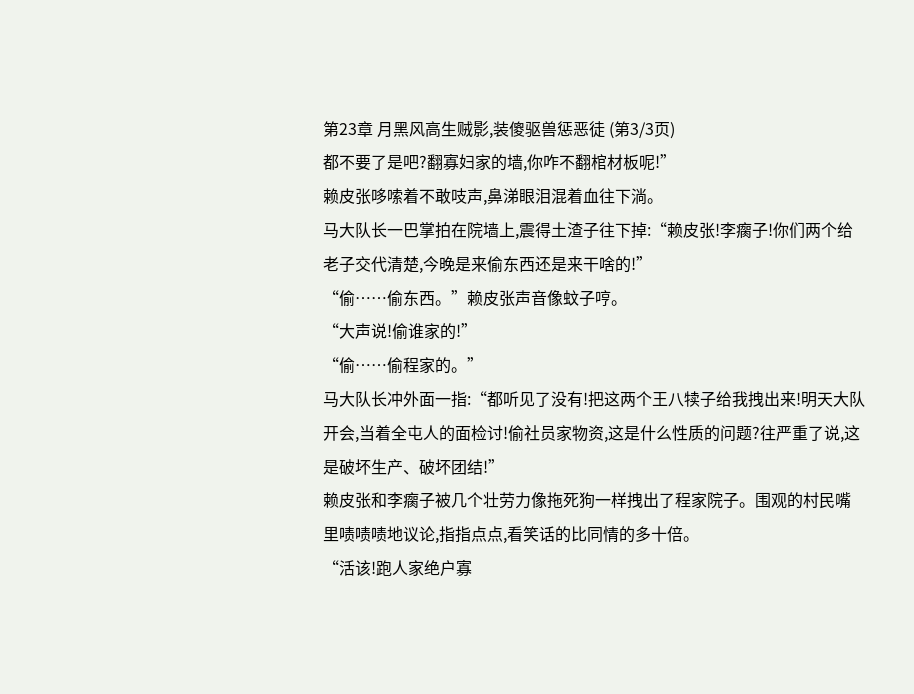第23章 月黑风高生贼影,装傻驱兽惩恶徒 (第3/3页)
都不要了是吧?翻寡妇家的墙,你咋不翻棺材板呢!”
赖皮张哆嗦着不敢吱声,鼻涕眼泪混着血往下淌。
马大队长一巴掌拍在院墙上,震得土渣子往下掉:“赖皮张!李瘸子!你们两个给老子交代清楚,今晚是来偷东西还是来干啥的!”
“偷……偷东西。”赖皮张声音像蚊子哼。
“大声说!偷谁家的!”
“偷……偷程家的。”
马大队长冲外面一指:“都听见了没有!把这两个王八犊子给我拽出来!明天大队开会,当着全屯人的面检讨!偷社员家物资,这是什么性质的问题?往严重了说,这是破坏生产、破坏团结!”
赖皮张和李瘸子被几个壮劳力像拖死狗一样拽出了程家院子。围观的村民嘴里啧啧啧地议论,指指点点,看笑话的比同情的多十倍。
“活该!跑人家绝户寡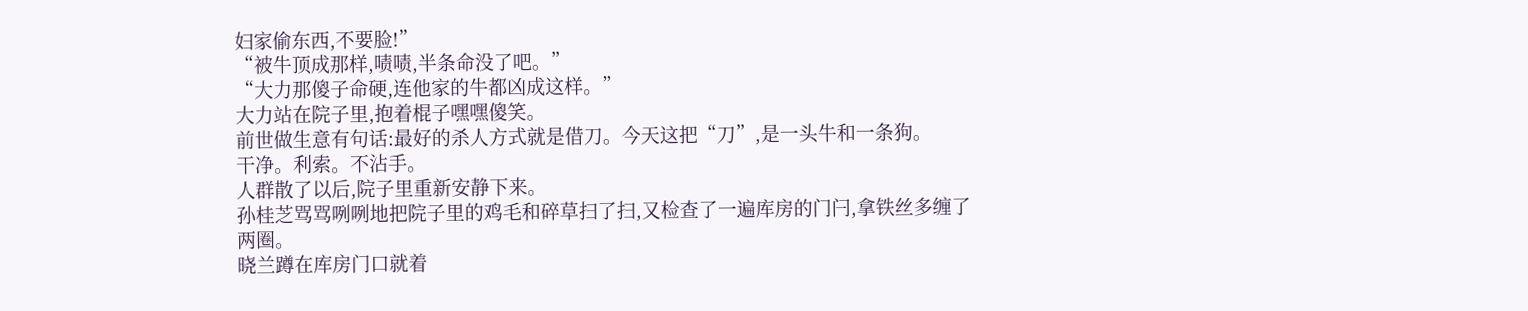妇家偷东西,不要脸!”
“被牛顶成那样,啧啧,半条命没了吧。”
“大力那傻子命硬,连他家的牛都凶成这样。”
大力站在院子里,抱着棍子嘿嘿傻笑。
前世做生意有句话:最好的杀人方式就是借刀。今天这把“刀”,是一头牛和一条狗。
干净。利索。不沾手。
人群散了以后,院子里重新安静下来。
孙桂芝骂骂咧咧地把院子里的鸡毛和碎草扫了扫,又检查了一遍库房的门闩,拿铁丝多缠了两圈。
晓兰蹲在库房门口就着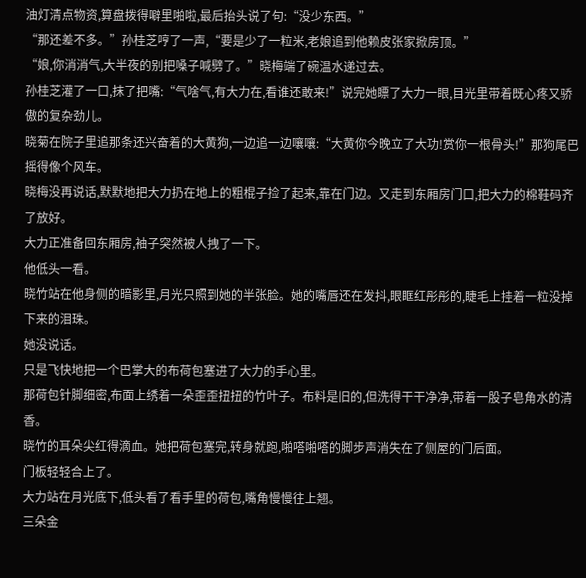油灯清点物资,算盘拨得噼里啪啦,最后抬头说了句:“没少东西。”
“那还差不多。”孙桂芝哼了一声,“要是少了一粒米,老娘追到他赖皮张家掀房顶。”
“娘,你消消气,大半夜的别把嗓子喊劈了。”晓梅端了碗温水递过去。
孙桂芝灌了一口,抹了把嘴:“气啥气,有大力在,看谁还敢来!”说完她瞟了大力一眼,目光里带着既心疼又骄傲的复杂劲儿。
晓菊在院子里追那条还兴奋着的大黄狗,一边追一边嚷嚷:“大黄你今晚立了大功!赏你一根骨头!”那狗尾巴摇得像个风车。
晓梅没再说话,默默地把大力扔在地上的粗棍子捡了起来,靠在门边。又走到东厢房门口,把大力的棉鞋码齐了放好。
大力正准备回东厢房,袖子突然被人拽了一下。
他低头一看。
晓竹站在他身侧的暗影里,月光只照到她的半张脸。她的嘴唇还在发抖,眼眶红彤彤的,睫毛上挂着一粒没掉下来的泪珠。
她没说话。
只是飞快地把一个巴掌大的布荷包塞进了大力的手心里。
那荷包针脚细密,布面上绣着一朵歪歪扭扭的竹叶子。布料是旧的,但洗得干干净净,带着一股子皂角水的清香。
晓竹的耳朵尖红得滴血。她把荷包塞完,转身就跑,啪嗒啪嗒的脚步声消失在了侧屋的门后面。
门板轻轻合上了。
大力站在月光底下,低头看了看手里的荷包,嘴角慢慢往上翘。
三朵金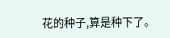花的种子,算是种下了。